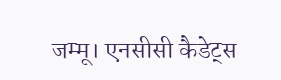जम्मू। एनसीसी कैडेट्स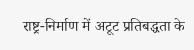राष्ट्र-निर्माण में अटूट प्रतिबद्धता के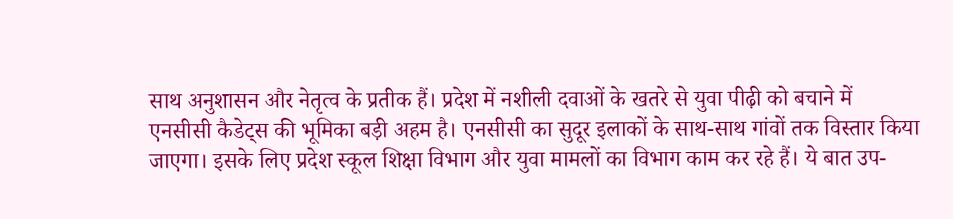साथ अनुशासन और नेतृत्व के प्रतीक हैं। प्रदेश में नशीली दवाओं के खतरे से युवा पीढ़ी को बचाने में एनसीसी कैडेट्स की भूमिका बड़ी अहम है। एनसीसी का सुदूर इलाकों के साथ-साथ गांवों तक विस्तार किया जाएगा। इसके लिए प्रदेश स्कूल शिक्षा विभाग और युवा मामलों का विभाग काम कर रहे हैं। ये बात उप-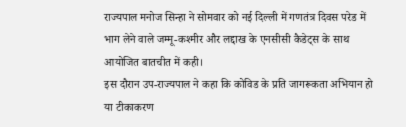राज्यपाल मनोज सिन्हा ने सोमवार को नई दिल्ली में गणतंत्र दिवस परेड में भाग लेने वाले जम्मू-कश्मीर और लद्दाख के एनसीसी कैडेट्स के साथ आयोजित बातचीत में कही।
इस दौरान उप-राज्यपाल ने कहा कि कोविड के प्रति जागरूकता अभियान हो या टीकाकरण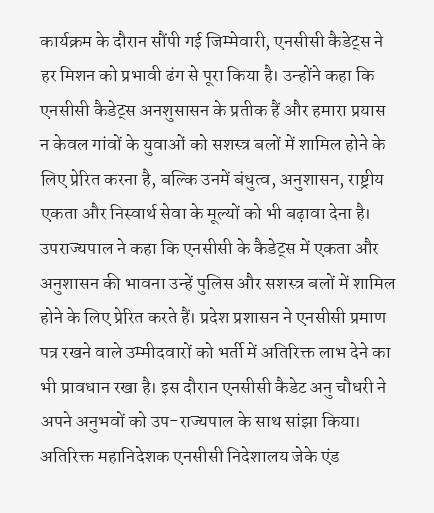कार्यक्रम के दौरान सौंपी गई जिम्मेवारी, एनसीसी कैडेट्स ने हर मिशन को प्रभावी ढंग से पूरा किया है। उन्होंने कहा कि एनसीसी कैडेट्स अनशुसासन के प्रतीक हैं और हमारा प्रयास न केवल गांवों के युवाओं को सशस्त्र बलों में शामिल होने के लिए प्रेरित करना है, बल्कि उनमें बंधुत्व, अनुशासन, राष्ट्रीय एकता और निस्वार्थ सेवा के मूल्यों को भी बढ़ावा देना है। उपराज्यपाल ने कहा कि एनसीसी के कैडेट्स में एकता और अनुशासन की भावना उन्हें पुलिस और सशस्त्र बलों में शामिल होने के लिए प्रेरित करते हैं। प्रदेश प्रशासन ने एनसीसी प्रमाण पत्र रखने वाले उम्मीदवारों को भर्ती में अतिरिक्त लाभ देने का भी प्रावधान रखा है। इस दौरान एनसीसी कैडेट अनु चौधरी ने अपने अनुभवों को उप-राज्यपाल के साथ सांझा किया। अतिरिक्त महानिदेशक एनसीसी निदेशालय जेके एंड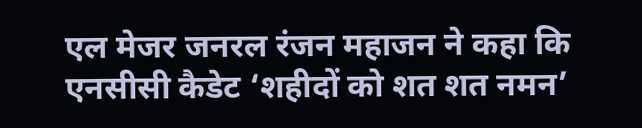एल मेजर जनरल रंजन महाजन ने कहा कि एनसीसी कैडेट ‘शहीदों को शत शत नमन’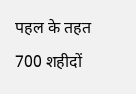पहल के तहत 700 शहीदों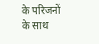के परिजनों के साथ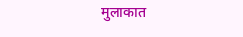मुलाकात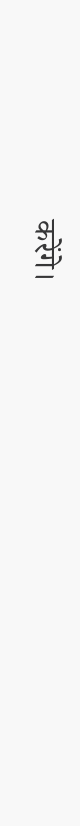करेंगे।